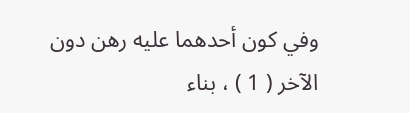وفي كون أحدهما عليه رهن دون الآخر ( 1 ) ، بناء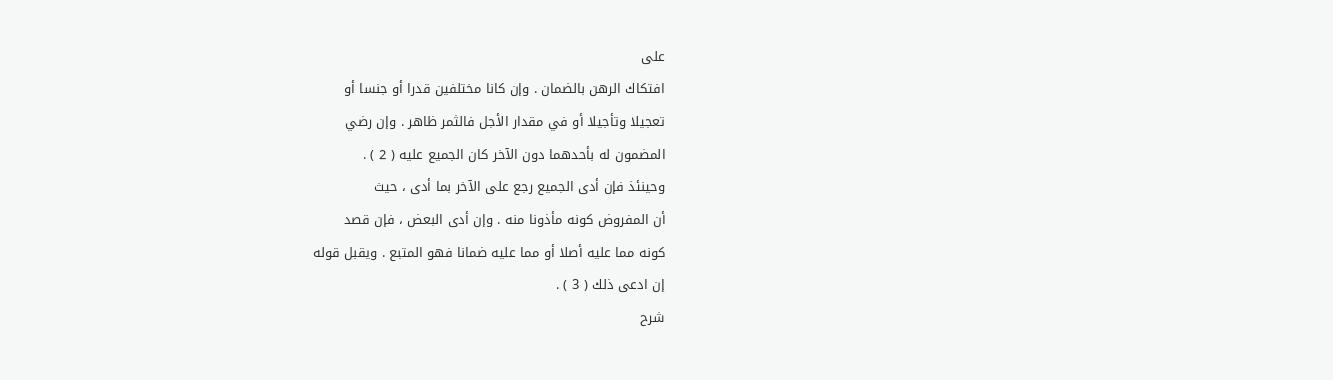على
افتكاك الرهن بالضمان . وإن كانا مختلفين قدرا أو جنسا أو
تعجيلا وتأجيلا أو في مقدار الأجل فالثمر ظاهر . وإن رضي
المضمون له بأحدهما دون الآخر كان الجميع عليه ( 2 ) .
وحينئذ فإن أدى الجميع رجع على الآخر بما أدى ، حيث
أن المفروض كونه مأذونا منه . وإن أدى البعض ، فإن قصد
كونه مما عليه أصلا أو مما عليه ضمانا فهو المتبع . ويقبل قوله
إن ادعى ذلك ( 3 ) .
شرح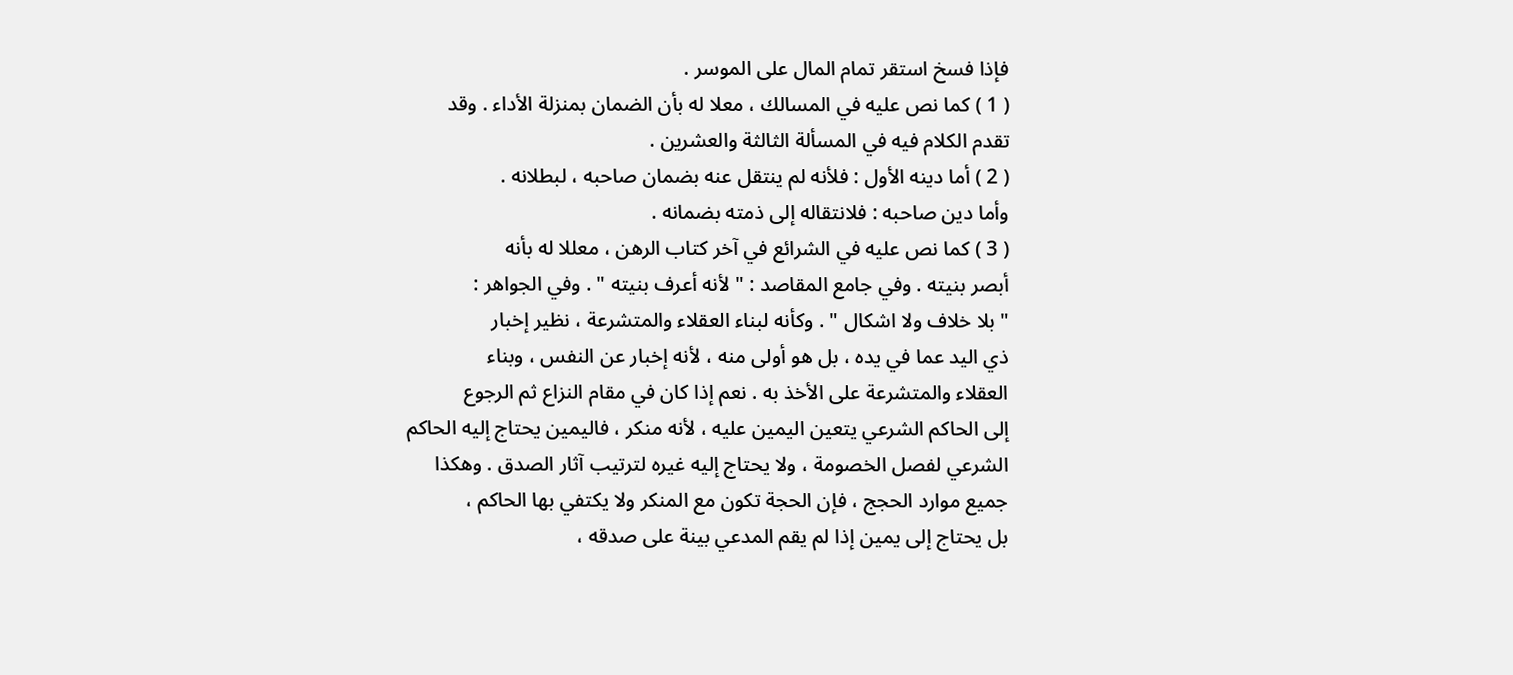فإذا فسخ استقر تمام المال على الموسر .
( 1 ) كما نص عليه في المسالك ، معلا له بأن الضمان بمنزلة الأداء . وقد
تقدم الكلام فيه في المسألة الثالثة والعشرين .
( 2 ) أما دينه الأول : فلأنه لم ينتقل عنه بضمان صاحبه ، لبطلانه .
وأما دين صاحبه : فلانتقاله إلى ذمته بضمانه .
( 3 ) كما نص عليه في الشرائع في آخر كتاب الرهن ، معللا له بأنه
أبصر بنيته . وفي جامع المقاصد : " لأنه أعرف بنيته " . وفي الجواهر :
" بلا خلاف ولا اشكال " . وكأنه لبناء العقلاء والمتشرعة ، نظير إخبار
ذي اليد عما في يده ، بل هو أولى منه ، لأنه إخبار عن النفس ، وبناء
العقلاء والمتشرعة على الأخذ به . نعم إذا كان في مقام النزاع ثم الرجوع
إلى الحاكم الشرعي يتعين اليمين عليه ، لأنه منكر ، فاليمين يحتاج إليه الحاكم
الشرعي لفصل الخصومة ، ولا يحتاج إليه غيره لترتيب آثار الصدق . وهكذا
جميع موارد الحجج ، فإن الحجة تكون مع المنكر ولا يكتفي بها الحاكم ،
بل يحتاج إلى يمين إذا لم يقم المدعي بينة على صدقه ،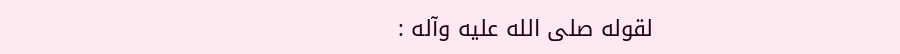لقوله صلى الله عليه وآله :